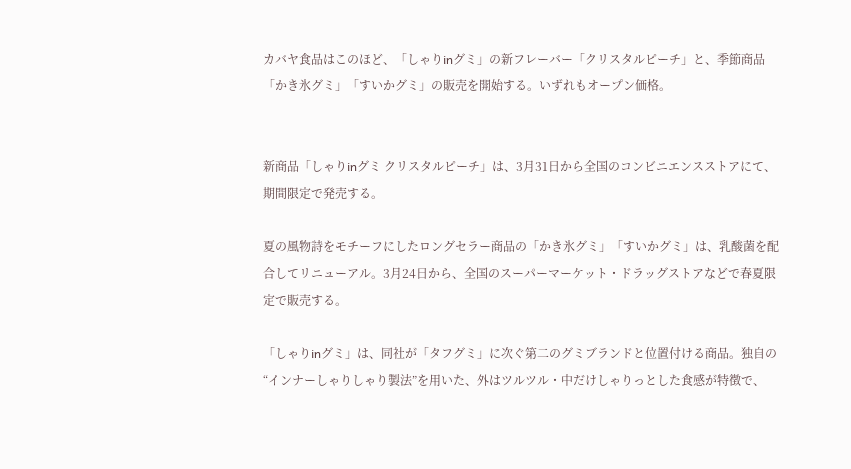カバヤ食品はこのほど、「しゃりinグミ」の新フレーバー「クリスタルピーチ」と、季節商品「かき氷グミ」「すいかグミ」の販売を開始する。いずれもオープン価格。


新商品「しゃりinグミ クリスタルピーチ」は、3月31日から全国のコンビニエンスストアにて、期間限定で発売する。

夏の風物詩をモチーフにしたロングセラー商品の「かき氷グミ」「すいかグミ」は、乳酸菌を配合してリニューアル。3月24日から、全国のスーパーマーケット・ドラッグストアなどで春夏限定で販売する。

「しゃりinグミ」は、同社が「タフグミ」に次ぐ第二のグミブランドと位置付ける商品。独自の“インナーしゃりしゃり製法”を用いた、外はツルツル・中だけしゃりっとした食感が特徴で、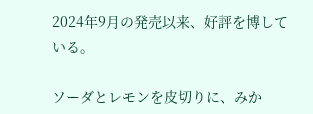2024年9月の発売以来、好評を博している。

ソーダとレモンを皮切りに、みか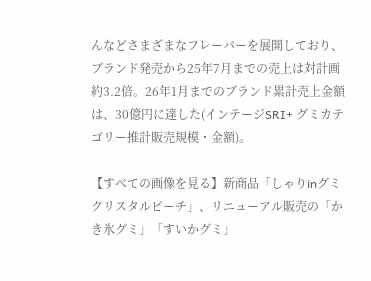んなどさまざまなフレーバーを展開しており、ブランド発売から25年7月までの売上は対計画約3.2倍。26年1月までのブランド累計売上金額は、30億円に達した(インテージSRI+ グミカテゴリー推計販売規模・金額)。

【すべての画像を見る】新商品「しゃりinグミ クリスタルピーチ」、リニューアル販売の「かき氷グミ」「すいかグミ」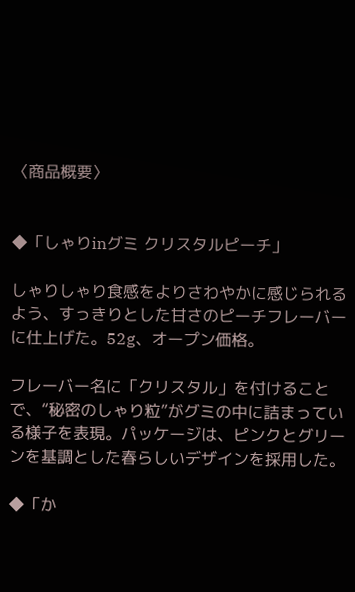〈商品概要〉


◆「しゃりinグミ クリスタルピーチ」

しゃりしゃり食感をよりさわやかに感じられるよう、すっきりとした甘さのピーチフレーバーに仕上げた。52g、オープン価格。

フレーバー名に「クリスタル」を付けることで、“秘密のしゃり粒”がグミの中に詰まっている様子を表現。パッケージは、ピンクとグリーンを基調とした春らしいデザインを採用した。

◆「か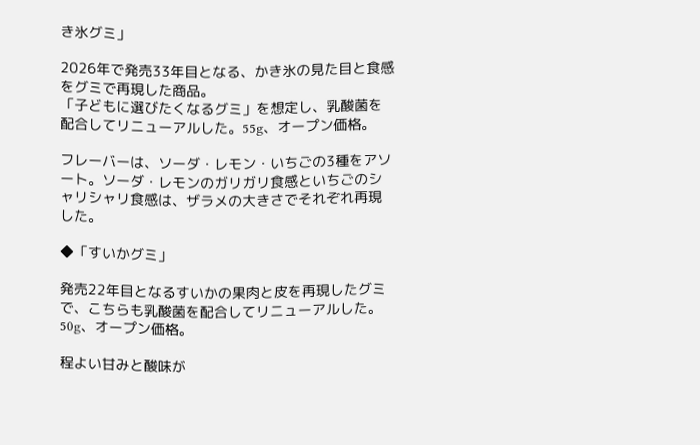き氷グミ」

2026年で発売33年目となる、かき氷の見た目と食感をグミで再現した商品。
「子どもに選びたくなるグミ」を想定し、乳酸菌を配合してリニューアルした。55g、オープン価格。

フレーバーは、ソーダ・レモン・いちごの3種をアソート。ソーダ・レモンのガリガリ食感といちごのシャリシャリ食感は、ザラメの大きさでそれぞれ再現した。

◆「すいかグミ」

発売22年目となるすいかの果肉と皮を再現したグミで、こちらも乳酸菌を配合してリニューアルした。50g、オープン価格。

程よい甘みと酸味が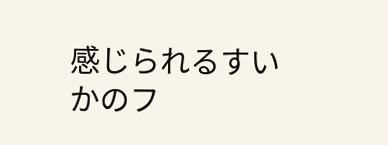感じられるすいかのフ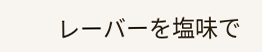レーバーを塩味で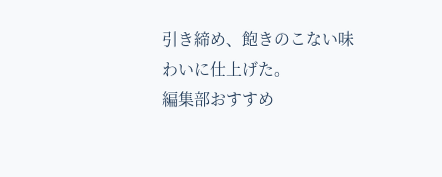引き締め、飽きのこない味わいに仕上げた。
編集部おすすめ